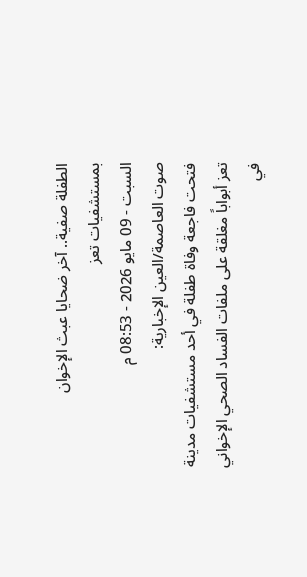الطفلة صفية.. آخر ضحايا عبث الإخوان بمستشفيات تعز
السبت - 09 مايو 2026 - 08:53 م
صوت العاصمة/العين الإخبارية:
فتحت فاجعة وفاة طفلة في أحد مستشفيات مدينة تعز أبواباً مغلقة على ملفات الفساد الصحي الإخواني في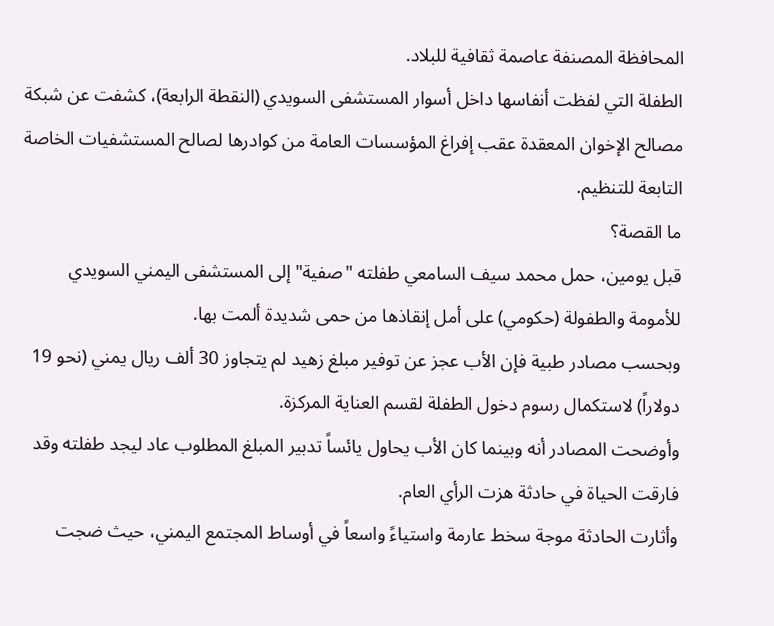المحافظة المصنفة عاصمة ثقافية للبلاد.
الطفلة التي لفظت أنفاسها داخل أسوار المستشفى السويدي (النقطة الرابعة)، كشفت عن شبكة مصالح الإخوان المعقدة عقب إفراغ المؤسسات العامة من كوادرها لصالح المستشفيات الخاصة التابعة للتنظيم.
ما القصة؟
قبل يومين، حمل محمد سيف السامعي طفلته "صفية" إلى المستشفى اليمني السويدي للأمومة والطفولة (حكومي) على أمل إنقاذها من حمى شديدة ألمت بها.
وبحسب مصادر طبية فإن الأب عجز عن توفير مبلغ زهيد لم يتجاوز 30 ألف ريال يمني (نحو 19 دولاراً) لاستكمال رسوم دخول الطفلة لقسم العناية المركزة.
وأوضحت المصادر أنه وبينما كان الأب يحاول يائساً تدبير المبلغ المطلوب عاد ليجد طفلته وقد فارقت الحياة في حادثة هزت الرأي العام.
وأثارت الحادثة موجة سخط عارمة واستياءً واسعاً في أوساط المجتمع اليمني، حيث ضجت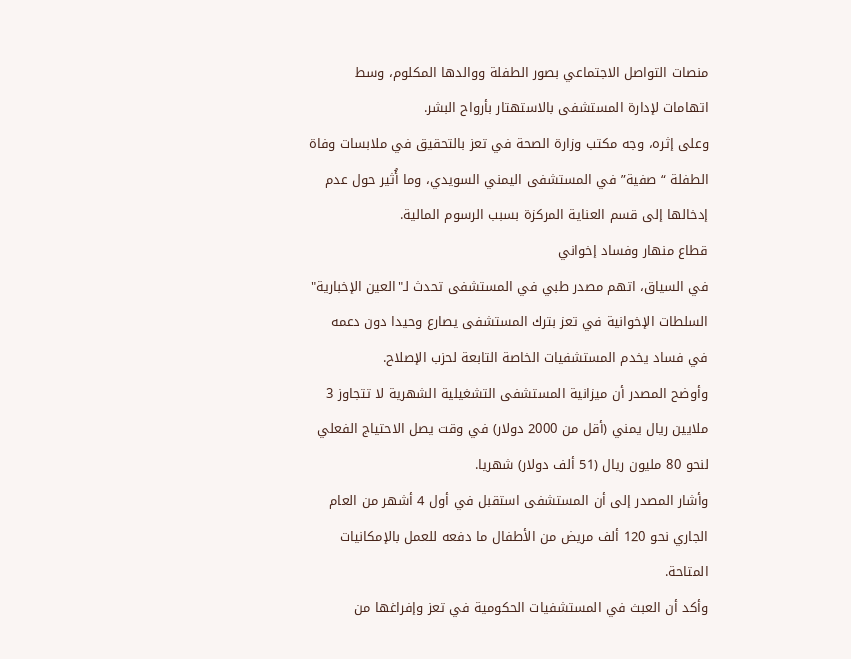منصات التواصل الاجتماعي بصور الطفلة ووالدها المكلوم، وسط اتهامات لإدارة المستشفى بالاستهتار بأرواح البشر.
وعلى إثره، وجه مكتب وزارة الصحة في تعز بالتحقيق في ملابسات وفاة الطفلة “صفية” في المستشفى اليمني السويدي، وما أُثير حول عدم إدخالها إلى قسم العناية المركزة بسبب الرسوم المالية.
قطاع منهار وفساد إخواني
في السياق، اتهم مصدر طبي في المستشفى تحدث لـ"العين الإخبارية" السلطات الإخوانية في تعز بترك المستشفى يصارع وحيدا دون دعمه في فساد يخدم المستشفيات الخاصة التابعة لحزب الإصلاح.
وأوضح المصدر أن ميزانية المستشفى التشغيلية الشهرية لا تتجاوز 3 ملايين ريال يمني (أقل من 2000 دولار) في وقت يصل الاحتياج الفعلي لنحو 80 مليون ريال (51 ألف دولار) شهريا.
وأشار المصدر إلى أن المستشفى استقبل في أول 4 أشهر من العام الجاري نحو 120 ألف مريض من الأطفال ما دفعه للعمل بالإمكانيات المتاحة.
وأكد أن العبث في المستشفيات الحكومية في تعز وإفراغها من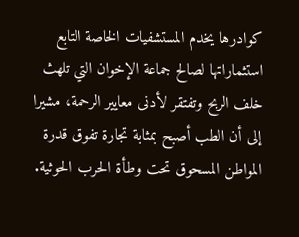كوادرها يخدم المستشفيات الخاصة التابع استثماراتها لصالح جماعة الإخوان التي تلهث خلف الربح وتفتقر لأدنى معايير الرحمة، مشيرا إلى أن الطب أصبح بمثابة تجارة تفوق قدرة المواطن المسحوق تحت وطأة الحرب الحوثية.